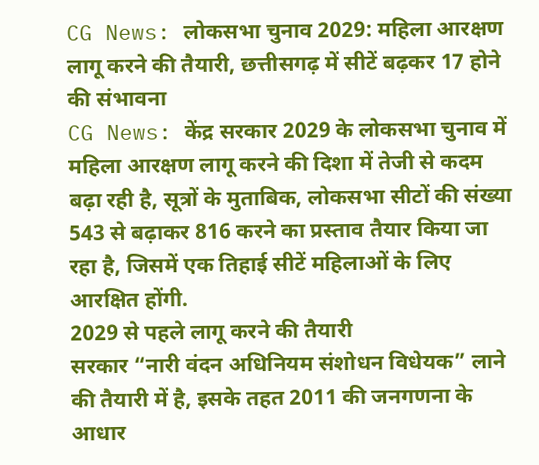CG News: लोकसभा चुनाव 2029: महिला आरक्षण लागू करने की तैयारी, छत्तीसगढ़ में सीटें बढ़कर 17 होने की संभावना
CG News: केंद्र सरकार 2029 के लोकसभा चुनाव में महिला आरक्षण लागू करने की दिशा में तेजी से कदम बढ़ा रही है, सूत्रों के मुताबिक, लोकसभा सीटों की संख्या 543 से बढ़ाकर 816 करने का प्रस्ताव तैयार किया जा रहा है, जिसमें एक तिहाई सीटें महिलाओं के लिए आरक्षित होंगी.
2029 से पहले लागू करने की तैयारी
सरकार “नारी वंदन अधिनियम संशोधन विधेयक” लाने की तैयारी में है, इसके तहत 2011 की जनगणना के आधार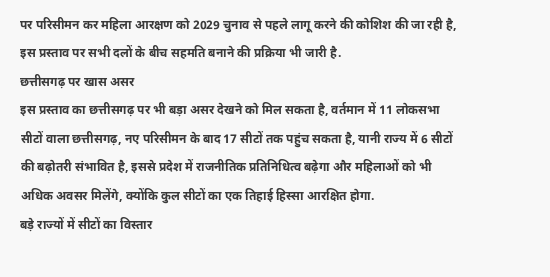पर परिसीमन कर महिला आरक्षण को 2029 चुनाव से पहले लागू करने की कोशिश की जा रही है, इस प्रस्ताव पर सभी दलों के बीच सहमति बनाने की प्रक्रिया भी जारी है.
छत्तीसगढ़ पर खास असर
इस प्रस्ताव का छत्तीसगढ़ पर भी बड़ा असर देखने को मिल सकता है, वर्तमान में 11 लोकसभा सीटों वाला छत्तीसगढ़, नए परिसीमन के बाद 17 सीटों तक पहुंच सकता है, यानी राज्य में 6 सीटों की बढ़ोतरी संभावित है, इससे प्रदेश में राजनीतिक प्रतिनिधित्व बढ़ेगा और महिलाओं को भी अधिक अवसर मिलेंगे, क्योंकि कुल सीटों का एक तिहाई हिस्सा आरक्षित होगा.
बड़े राज्यों में सीटों का विस्तार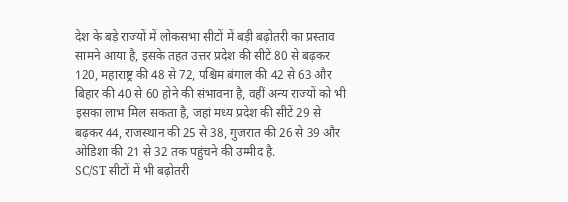देश के बड़े राज्यों में लोकसभा सीटों में बड़ी बढ़ोतरी का प्रस्ताव सामने आया है, इसके तहत उत्तर प्रदेश की सीटें 80 से बढ़कर 120, महाराष्ट्र की 48 से 72, पश्चिम बंगाल की 42 से 63 और बिहार की 40 से 60 होने की संभावना है, वहीं अन्य राज्यों को भी इसका लाभ मिल सकता है, जहां मध्य प्रदेश की सीटें 29 से बढ़कर 44, राजस्थान की 25 से 38, गुजरात की 26 से 39 और ओडिशा की 21 से 32 तक पहुंचने की उम्मीद है.
SC/ST सीटों में भी बढ़ोतरी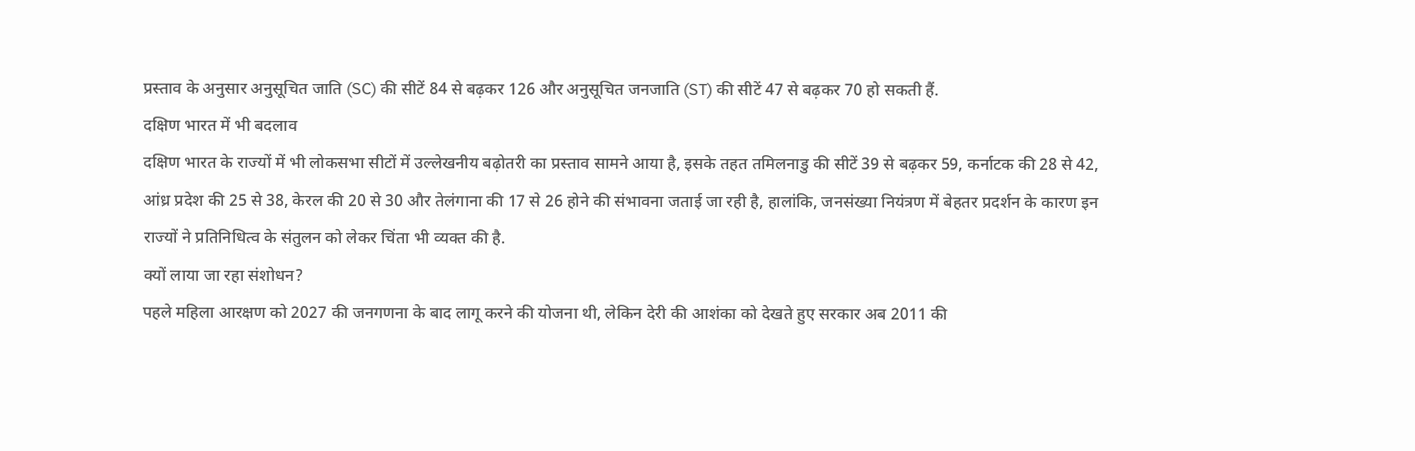प्रस्ताव के अनुसार अनुसूचित जाति (SC) की सीटें 84 से बढ़कर 126 और अनुसूचित जनजाति (ST) की सीटें 47 से बढ़कर 70 हो सकती हैं.
दक्षिण भारत में भी बदलाव
दक्षिण भारत के राज्यों में भी लोकसभा सीटों में उल्लेखनीय बढ़ोतरी का प्रस्ताव सामने आया है, इसके तहत तमिलनाडु की सीटें 39 से बढ़कर 59, कर्नाटक की 28 से 42, आंध्र प्रदेश की 25 से 38, केरल की 20 से 30 और तेलंगाना की 17 से 26 होने की संभावना जताई जा रही है, हालांकि, जनसंख्या नियंत्रण में बेहतर प्रदर्शन के कारण इन राज्यों ने प्रतिनिधित्व के संतुलन को लेकर चिंता भी व्यक्त की है.
क्यों लाया जा रहा संशोधन?
पहले महिला आरक्षण को 2027 की जनगणना के बाद लागू करने की योजना थी, लेकिन देरी की आशंका को देखते हुए सरकार अब 2011 की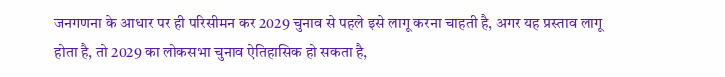जनगणना के आधार पर ही परिसीमन कर 2029 चुनाव से पहले इसे लागू करना चाहती है, अगर यह प्रस्ताव लागू होता है, तो 2029 का लोकसभा चुनाव ऐतिहासिक हो सकता है,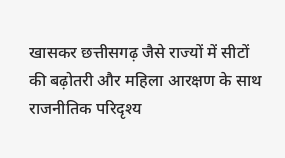खासकर छत्तीसगढ़ जैसे राज्यों में सीटों की बढ़ोतरी और महिला आरक्षण के साथ राजनीतिक परिदृश्य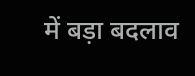में बड़ा बदलाव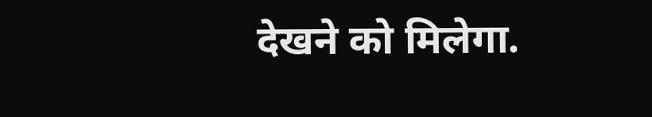देखने को मिलेगा.